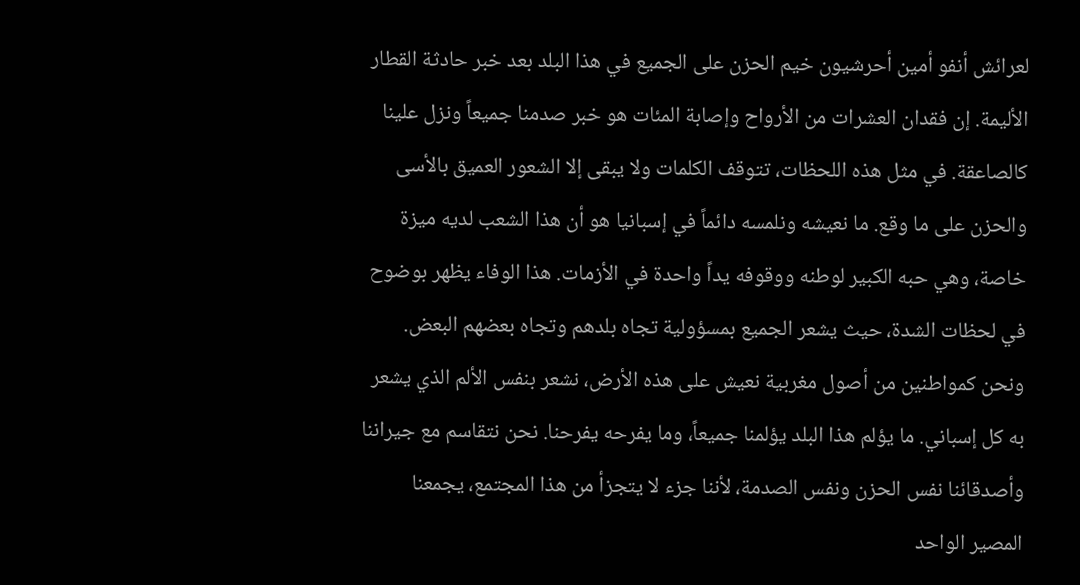لعرائش أنفو أمين أحرشيون خيم الحزن على الجميع في هذا البلد بعد خبر حادثة القطار الأليمة. إن فقدان العشرات من الأرواح وإصابة المئات هو خبر صدمنا جميعاً ونزل علينا كالصاعقة. في مثل هذه اللحظات، تتوقف الكلمات ولا يبقى إلا الشعور العميق بالأسى والحزن على ما وقع. ما نعيشه ونلمسه دائماً في إسبانيا هو أن هذا الشعب لديه ميزة خاصة، وهي حبه الكبير لوطنه ووقوفه يداً واحدة في الأزمات. هذا الوفاء يظهر بوضوح في لحظات الشدة، حيث يشعر الجميع بمسؤولية تجاه بلدهم وتجاه بعضهم البعض. ونحن كمواطنين من أصول مغربية نعيش على هذه الأرض، نشعر بنفس الألم الذي يشعر به كل إسباني. ما يؤلم هذا البلد يؤلمنا جميعاً، وما يفرحه يفرحنا. نحن نتقاسم مع جيراننا وأصدقائنا نفس الحزن ونفس الصدمة، لأننا جزء لا يتجزأ من هذا المجتمع، يجمعنا المصير الواحد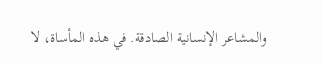والمشاعر الإنسانية الصادقة. في هذه المأساة، لا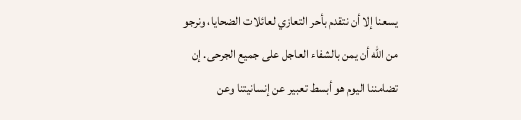يسعنا إلا أن نتقدم بأحر التعازي لعائلات الضحايا، ونرجو من الله أن يمن بالشفاء العاجل على جميع الجرحى. إن تضامننا اليوم هو أبسط تعبير عن إنسانيتنا وعن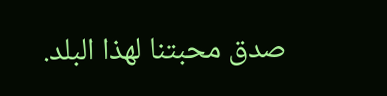صدق محبتنا لهذا البلد.